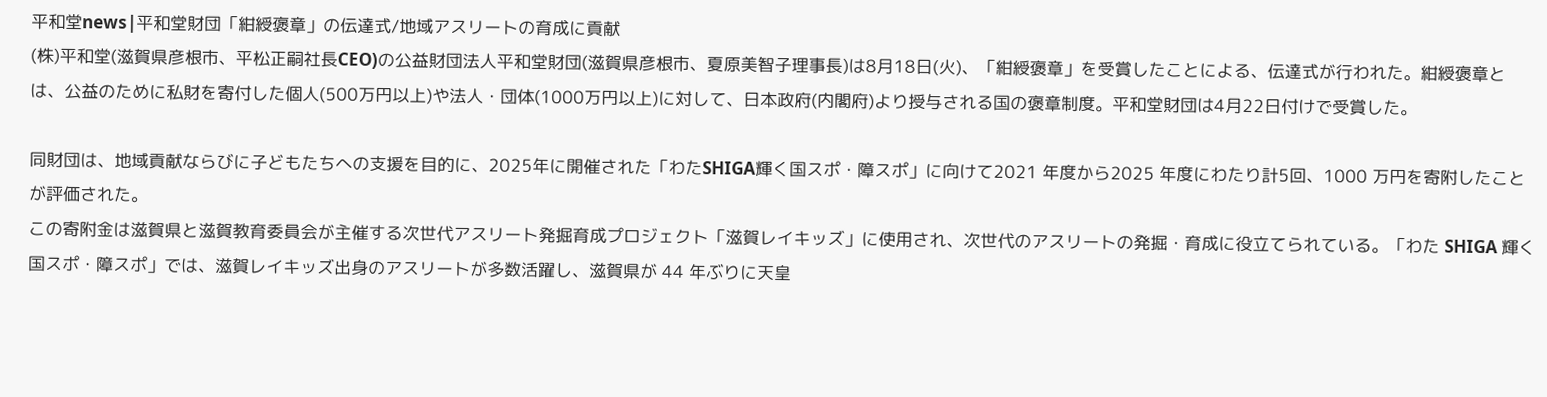平和堂news|平和堂財団「紺綬褒章」の伝達式/地域アスリートの育成に貢献
(株)平和堂(滋賀県彦根市、平松正嗣社⻑CEO)の公益財団法人平和堂財団(滋賀県彦根市、夏原美智子理事長)は8月18日(火)、「紺綬褒章」を受賞したことによる、伝達式が行われた。紺綬褒章とは、公益のために私財を寄付した個人(500万円以上)や法人・団体(1000万円以上)に対して、日本政府(内閣府)より授与される国の褒章制度。平和堂財団は4月22日付けで受賞した。

同財団は、地域貢献ならびに子どもたちへの支援を目的に、2025年に開催された「わたSHIGA輝く国スポ・障スポ」に向けて2021 年度から2025 年度にわたり計5回、1000 万円を寄附したことが評価された。
この寄附金は滋賀県と滋賀教育委員会が主催する次世代アスリート発掘育成プロジェクト「滋賀レイキッズ」に使用され、次世代のアスリートの発掘・育成に役立てられている。「わた SHIGA 輝く国スポ・障スポ」では、滋賀レイキッズ出身のアスリートが多数活躍し、滋賀県が 44 年ぶりに天皇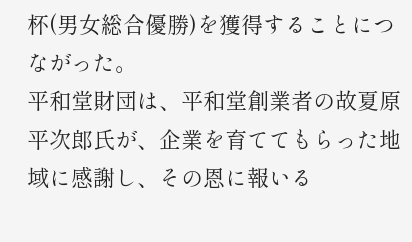杯(男女総合優勝)を獲得することにつながった。
平和堂財団は、平和堂創業者の故夏原平次郎氏が、企業を育ててもらった地域に感謝し、その恩に報いる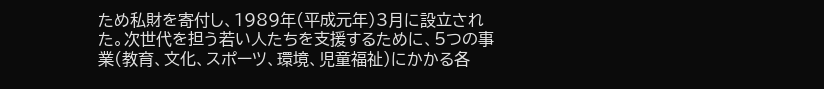ため私財を寄付し、1989年(平成元年)3月に設立された。次世代を担う若い人たちを支援するために、5つの事業(教育、文化、スポーツ、環境、児童福祉)にかかる各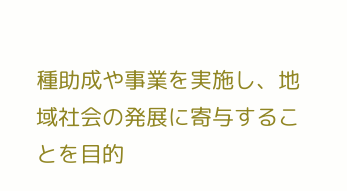種助成や事業を実施し、地域社会の発展に寄与することを目的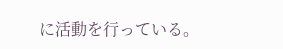に活動を行っている。